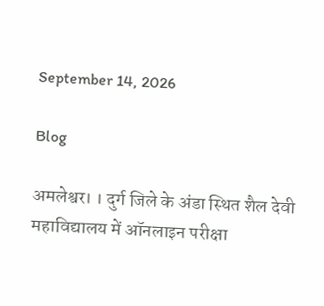September 14, 2026

Blog

अमलेश्वर। । दुर्ग जिले के अंडा स्थित शैल देवी महाविद्यालय में ऑनलाइन परीक्षा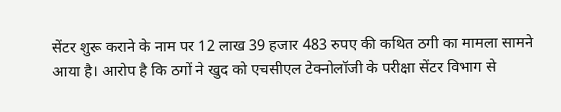सेंटर शुरू कराने के नाम पर 12 लाख 39 हजार 483 रुपए की कथित ठगी का मामला सामने आया है। आरोप है कि ठगों ने खुद को एचसीएल टेक्नोलॉजी के परीक्षा सेंटर विभाग से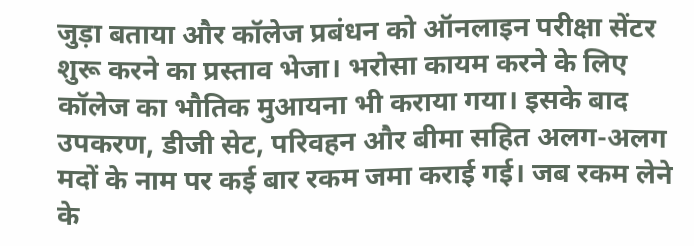जुड़ा बताया और कॉलेज प्रबंधन को ऑनलाइन परीक्षा सेंटर शुरू करने का प्रस्ताव भेजा। भरोसा कायम करने के लिए कॉलेज का भौतिक मुआयना भी कराया गया। इसके बाद उपकरण, डीजी सेट, परिवहन और बीमा सहित अलग-अलग मदों के नाम पर कई बार रकम जमा कराई गई। जब रकम लेने के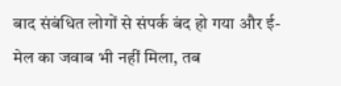बाद संबंधित लोगों से संपर्क बंद हो गया और ई-मेल का जवाब भी नहीं मिला, तब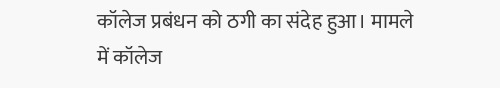कॉलेज प्रबंधन को ठगी का संदेह हुआ। मामले में कॉलेज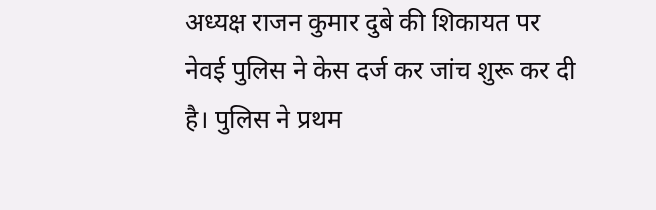अध्यक्ष राजन कुमार दुबे की शिकायत पर नेवई पुलिस ने केस दर्ज कर जांच शुरू कर दी है। पुलिस ने प्रथम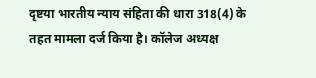दृष्टया भारतीय न्याय संहिता की धारा 318(4) के तहत मामला दर्ज किया है। कॉलेज अध्यक्ष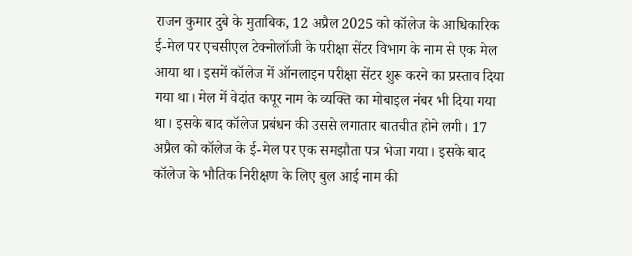राजन कुमार दुबे के मुताबिक, 12 अप्रैल 2025 को कॉलेज के आधिकारिक ई-मेल पर एचसीएल टेक्नोलॉजी के परीक्षा सेंटर विभाग के नाम से एक मेल आया था। इसमें कॉलेज में ऑनलाइन परीक्षा सेंटर शुरू करने का प्रस्ताव दिया गया था। मेल में वेदांत कपूर नाम के व्यक्ति का मोबाइल नंबर भी दिया गया था। इसके बाद कॉलेज प्रबंधन की उससे लगातार बातचीत होने लगी। 17 अप्रैल को कॉलेज के ई-मेल पर एक समझौता पत्र भेजा गया। इसके बाद कॉलेज के भौतिक निरीक्षण के लिए बुल आई नाम की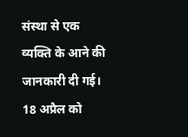संस्था से एक व्यक्ति के आने की जानकारी दी गई। 18 अप्रैल को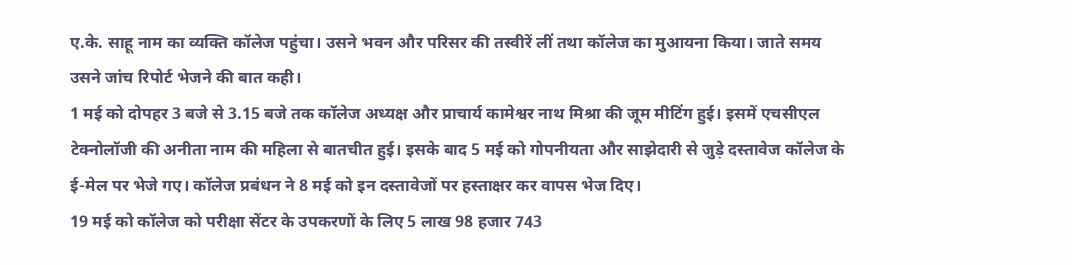ए.के. साहू नाम का व्यक्ति कॉलेज पहुंचा। उसने भवन और परिसर की तस्वीरें लीं तथा कॉलेज का मुआयना किया। जाते समय उसने जांच रिपोर्ट भेजने की बात कही।
1 मई को दोपहर 3 बजे से 3.15 बजे तक कॉलेज अध्यक्ष और प्राचार्य कामेश्वर नाथ मिश्रा की जूम मीटिंग हुई। इसमें एचसीएल टेक्नोलॉजी की अनीता नाम की महिला से बातचीत हुई। इसके बाद 5 मई को गोपनीयता और साझेदारी से जुड़े दस्तावेज कॉलेज के ई-मेल पर भेजे गए। कॉलेज प्रबंधन ने 8 मई को इन दस्तावेजों पर हस्ताक्षर कर वापस भेज दिए।
19 मई को कॉलेज को परीक्षा सेंटर के उपकरणों के लिए 5 लाख 98 हजार 743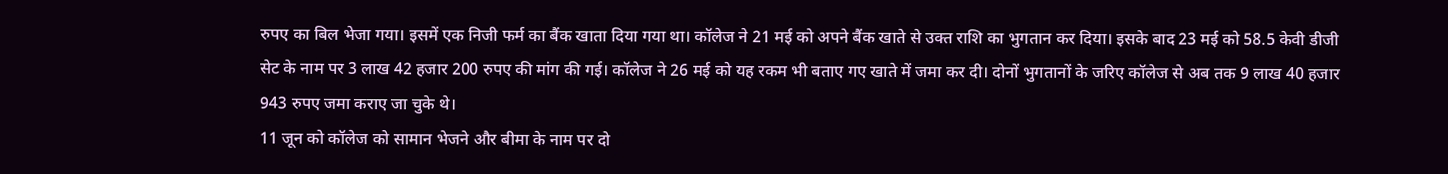रुपए का बिल भेजा गया। इसमें एक निजी फर्म का बैंक खाता दिया गया था। कॉलेज ने 21 मई को अपने बैंक खाते से उक्त राशि का भुगतान कर दिया। इसके बाद 23 मई को 58.5 केवी डीजी सेट के नाम पर 3 लाख 42 हजार 200 रुपए की मांग की गई। कॉलेज ने 26 मई को यह रकम भी बताए गए खाते में जमा कर दी। दोनों भुगतानों के जरिए कॉलेज से अब तक 9 लाख 40 हजार 943 रुपए जमा कराए जा चुके थे।
11 जून को कॉलेज को सामान भेजने और बीमा के नाम पर दो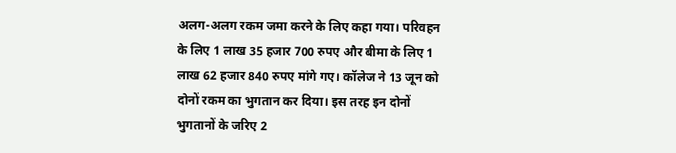अलग-अलग रकम जमा करने के लिए कहा गया। परिवहन के लिए 1 लाख 35 हजार 700 रुपए और बीमा के लिए 1 लाख 62 हजार 840 रुपए मांगे गए। कॉलेज ने 13 जून को दोनों रकम का भुगतान कर दिया। इस तरह इन दोनों भुगतानों के जरिए 2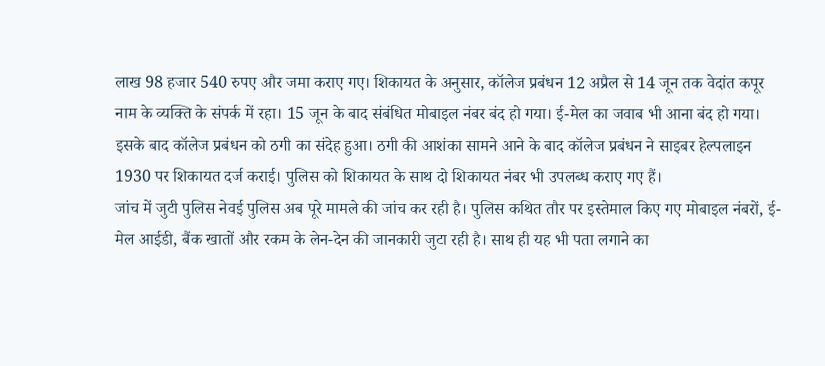लाख 98 हजार 540 रुपए और जमा कराए गए। शिकायत के अनुसार, कॉलेज प्रबंधन 12 अप्रैल से 14 जून तक वेदांत कपूर नाम के व्यक्ति के संपर्क में रहा। 15 जून के बाद संबंधित मोबाइल नंबर बंद हो गया। ई-मेल का जवाब भी आना बंद हो गया। इसके बाद कॉलेज प्रबंधन को ठगी का संदेह हुआ। ठगी की आशंका सामने आने के बाद कॉलेज प्रबंधन ने साइबर हेल्पलाइन 1930 पर शिकायत दर्ज कराई। पुलिस को शिकायत के साथ दो शिकायत नंबर भी उपलब्ध कराए गए हैं।
जांच में जुटी पुलिस नेवई पुलिस अब पूरे मामले की जांच कर रही है। पुलिस कथित तौर पर इस्तेमाल किए गए मोबाइल नंबरों, ई-मेल आईडी, बैंक खातों और रकम के लेन-देन की जानकारी जुटा रही है। साथ ही यह भी पता लगाने का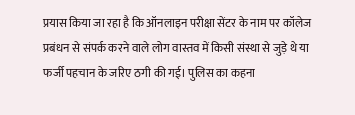प्रयास किया जा रहा है कि ऑनलाइन परीक्षा सेंटर के नाम पर कॉलेज प्रबंधन से संपर्क करने वाले लोग वास्तव में किसी संस्था से जुड़े थे या फर्जी पहचान के जरिए ठगी की गई। पुलिस का कहना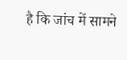है कि जांच में सामने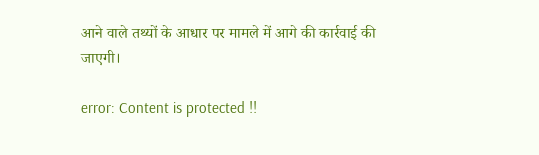आने वाले तथ्यों के आधार पर मामले में आगे की कार्रवाई की जाएगी।

error: Content is protected !!